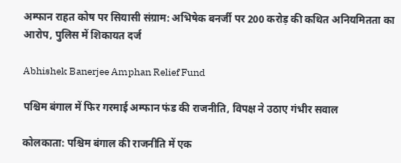अम्फान राहत कोष पर सियासी संग्राम: अभिषेक बनर्जी पर 200 करोड़ की कथित अनियमितता का आरोप, पुलिस में शिकायत दर्ज

Abhishek Banerjee Amphan Relief Fund

पश्चिम बंगाल में फिर गरमाई अम्फान फंड की राजनीति, विपक्ष ने उठाए गंभीर सवाल

कोलकाता: पश्चिम बंगाल की राजनीति में एक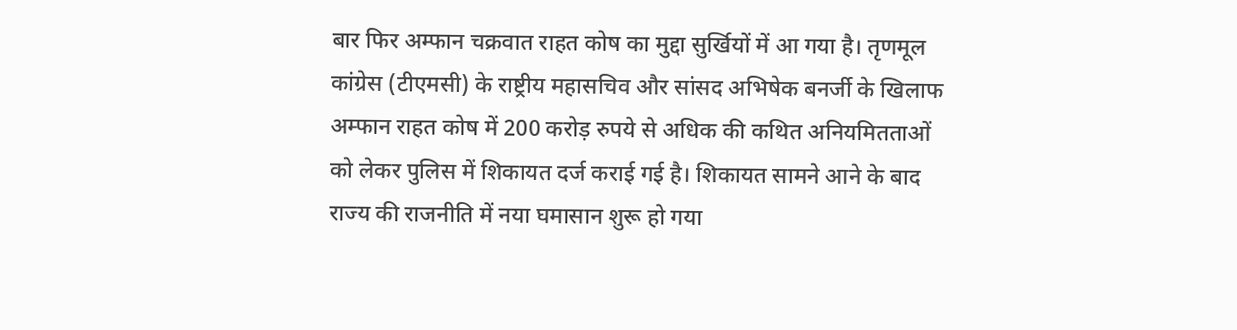बार फिर अम्फान चक्रवात राहत कोष का मुद्दा सुर्खियों में आ गया है। तृणमूल कांग्रेस (टीएमसी) के राष्ट्रीय महासचिव और सांसद अभिषेक बनर्जी के खिलाफ अम्फान राहत कोष में 200 करोड़ रुपये से अधिक की कथित अनियमितताओं को लेकर पुलिस में शिकायत दर्ज कराई गई है। शिकायत सामने आने के बाद राज्य की राजनीति में नया घमासान शुरू हो गया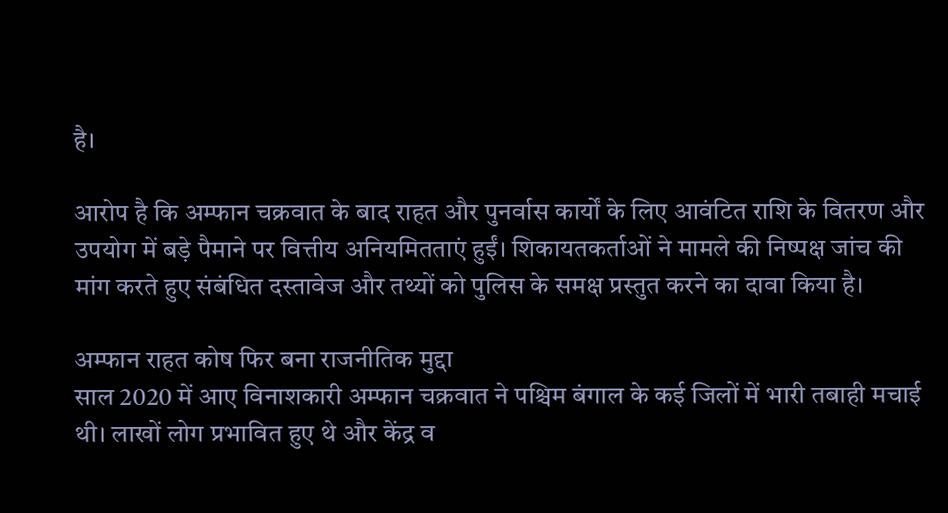है।

आरोप है कि अम्फान चक्रवात के बाद राहत और पुनर्वास कार्यों के लिए आवंटित राशि के वितरण और उपयोग में बड़े पैमाने पर वित्तीय अनियमितताएं हुईं। शिकायतकर्ताओं ने मामले की निष्पक्ष जांच की मांग करते हुए संबंधित दस्तावेज और तथ्यों को पुलिस के समक्ष प्रस्तुत करने का दावा किया है।

अम्फान राहत कोष फिर बना राजनीतिक मुद्दा
साल 2020 में आए विनाशकारी अम्फान चक्रवात ने पश्चिम बंगाल के कई जिलों में भारी तबाही मचाई थी। लाखों लोग प्रभावित हुए थे और केंद्र व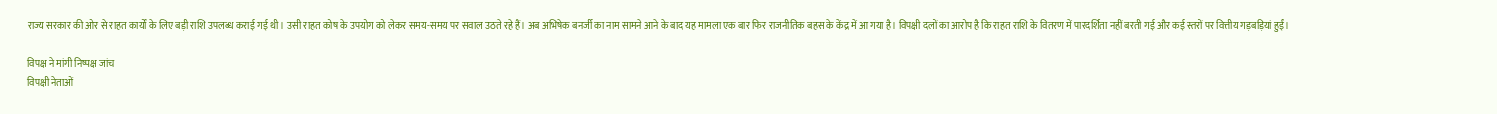राज्य सरकार की ओर से राहत कार्यों के लिए बड़ी राशि उपलब्ध कराई गई थी। उसी राहत कोष के उपयोग को लेकर समय-समय पर सवाल उठते रहे हैं। अब अभिषेक बनर्जी का नाम सामने आने के बाद यह मामला एक बार फिर राजनीतिक बहस के केंद्र में आ गया है। विपक्षी दलों का आरोप है कि राहत राशि के वितरण में पारदर्शिता नहीं बरती गई और कई स्तरों पर वित्तीय गड़बड़ियां हुईं।

विपक्ष ने मांगी निष्पक्ष जांच
विपक्षी नेताओं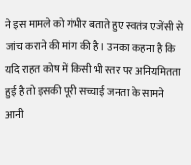ने इस मामले को गंभीर बताते हुए स्वतंत्र एजेंसी से जांच कराने की मांग की है। उनका कहना है कि यदि राहत कोष में किसी भी स्तर पर अनियमितता हुई है तो इसकी पूरी सच्चाई जनता के सामने आनी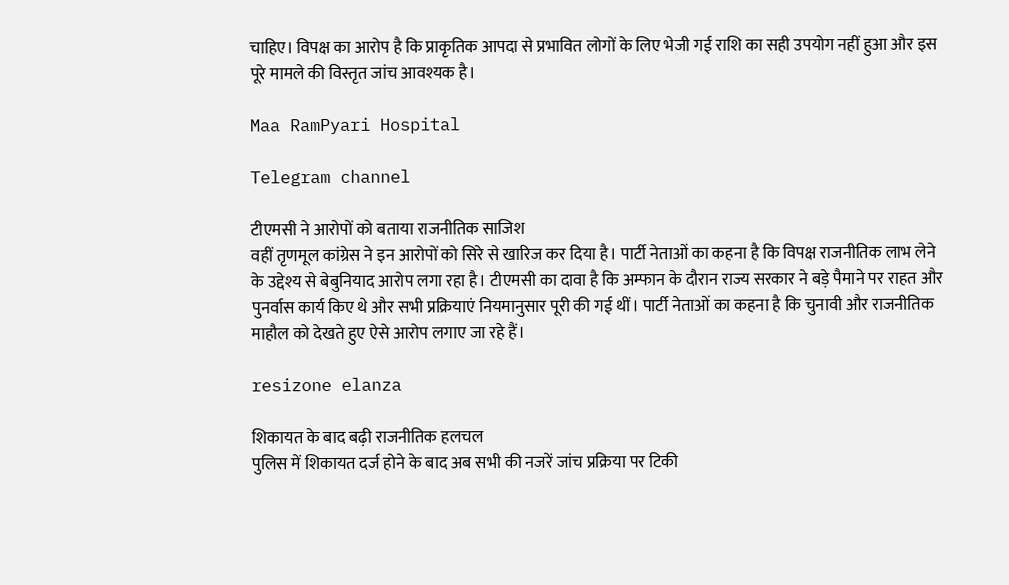चाहिए। विपक्ष का आरोप है कि प्राकृतिक आपदा से प्रभावित लोगों के लिए भेजी गई राशि का सही उपयोग नहीं हुआ और इस पूरे मामले की विस्तृत जांच आवश्यक है।

Maa RamPyari Hospital

Telegram channel

टीएमसी ने आरोपों को बताया राजनीतिक साजिश
वहीं तृणमूल कांग्रेस ने इन आरोपों को सिरे से खारिज कर दिया है। पार्टी नेताओं का कहना है कि विपक्ष राजनीतिक लाभ लेने के उद्देश्य से बेबुनियाद आरोप लगा रहा है। टीएमसी का दावा है कि अम्फान के दौरान राज्य सरकार ने बड़े पैमाने पर राहत और पुनर्वास कार्य किए थे और सभी प्रक्रियाएं नियमानुसार पूरी की गई थीं। पार्टी नेताओं का कहना है कि चुनावी और राजनीतिक माहौल को देखते हुए ऐसे आरोप लगाए जा रहे हैं।

resizone elanza

शिकायत के बाद बढ़ी राजनीतिक हलचल
पुलिस में शिकायत दर्ज होने के बाद अब सभी की नजरें जांच प्रक्रिया पर टिकी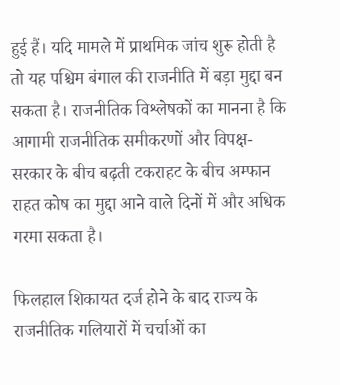हुई हैं। यदि मामले में प्राथमिक जांच शुरू होती है तो यह पश्चिम बंगाल की राजनीति में बड़ा मुद्दा बन सकता है। राजनीतिक विश्लेषकों का मानना है कि आगामी राजनीतिक समीकरणों और विपक्ष-सरकार के बीच बढ़ती टकराहट के बीच अम्फान राहत कोष का मुद्दा आने वाले दिनों में और अधिक गरमा सकता है।

फिलहाल शिकायत दर्ज होने के बाद राज्य के राजनीतिक गलियारों में चर्चाओं का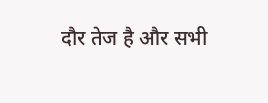दौर तेज है और सभी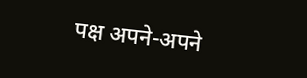पक्ष अपने-अपने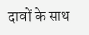दावों के साथ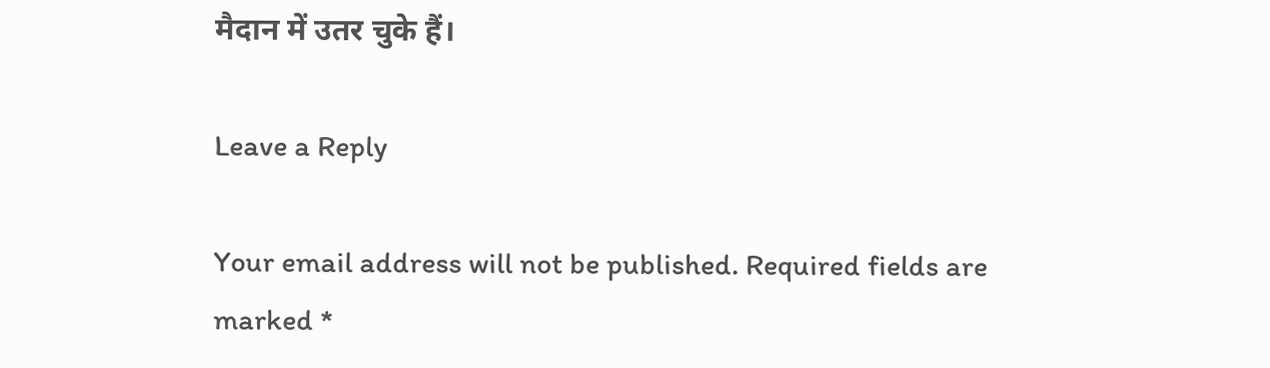मैदान में उतर चुके हैं।

Leave a Reply

Your email address will not be published. Required fields are marked *